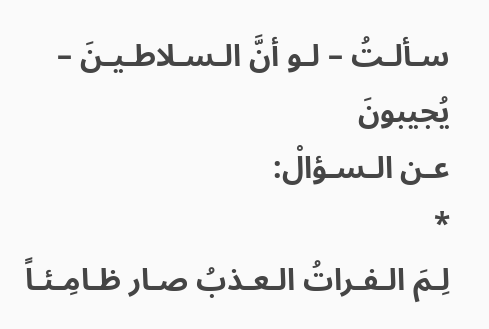سـألـتُ – لـو أنَّ الـسـلاطـيـنَ – يُجيبونَ
عـن الـسـؤالْ:
*
لِـمَ الـفـراتُ الـعـذبُ صـار ظـامِـئـاً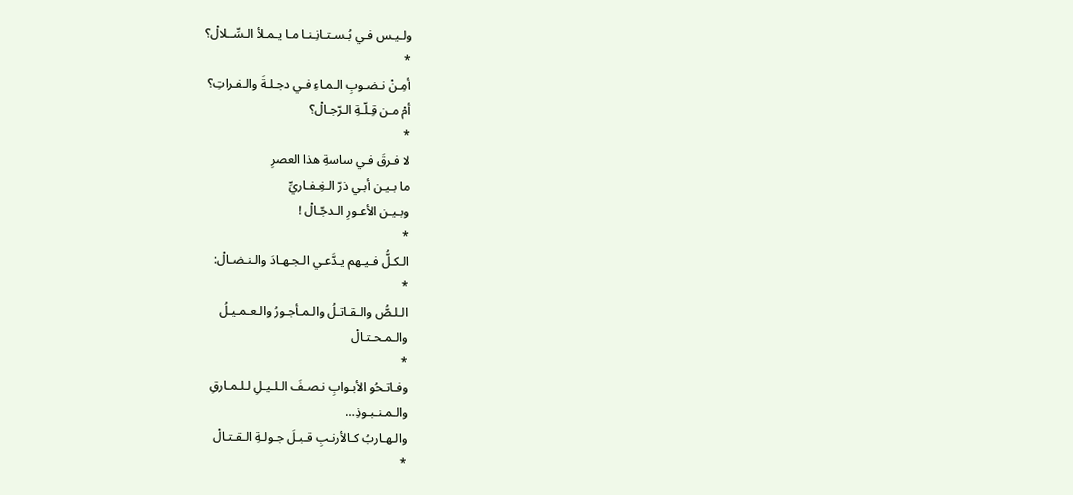ولـيـس فـي بُـسـتـانِـنـا مـا يـمـلأ الـسِّــلالْ؟
*
أمِـنْ نـضـوبِ الـمـاءِ فـي دجـلـةَ والـفـراتِ؟
أمْ مـن قِـلّـةِ الـرّجـالْ؟
*
لا فـرقَ فـي ساسةِ هذا العصرِ
ما بـيـن أبـي ذرّ الـغِـفـاريِّ
وبـيـن الأعـورِ الـدجّـالْ !
*
الـكـلُّ فـيـهم يـدَّعـي الـجـهـادَ والـنـضـالْ:
*
الـلـصُّ والـقـاتـلُ والـمـأجـورُ والـعـمـيـلُ
والـمـحـتـالْ
*
وفـاتـحُو الأبـوابِ نـصـفَ الـلـيـلِ لـلـمـارقِ
والـمـنـبـوذِ…
والـهـاربُ كـالأرنـبِ قـبـلَ جـولـةِ الـقـتـالْ
*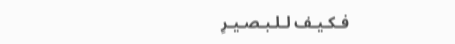فـكـيـف لـلـبـصـيـرِ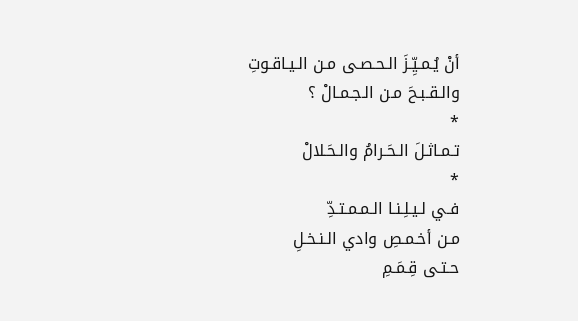أنْ يُـمـيِّـزَ الـحـصـى مـن الـيـاقـوتِ
والـقـبـحَ مـن الـجـمـالْ ؟
*
تـمـاثـلَ الـحَـرامُ والـحَـلالْ
*
فـي لـيـلِـنـا الـمـمـتـدِّ
مـن أخـمـصِ وادي الـنـخـلِ
حـتـى قِـمَـمِ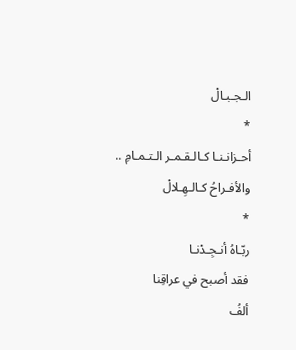الـجـبـالْ
*
أحـزانـنـا كـالـقـمـر الـتـمـامِ ..
والأفـراحُ كـالـهِـلالْ
*
ربّـاهُ أنـجِـدْنـا
فقد أصبح في عراقِنا
ألفُ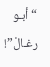“أبـو رغـالْ”!